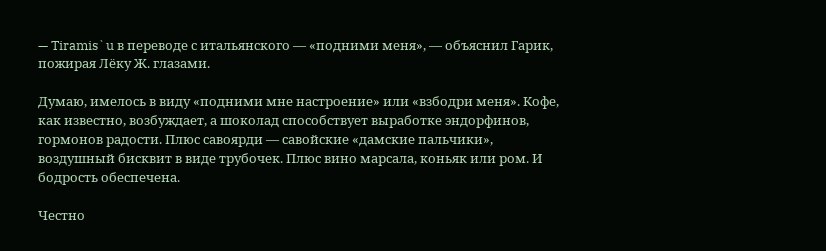— Tiramis`u в переводе с итальянского — «подними меня», — объяснил Гарик, пожирая Лёку Ж. глазами.

Думаю, имелось в виду «подними мне настроение» или «взбодри меня». Кофе, как известно, возбуждает, а шоколад способствует выработке эндорфинов, гормонов радости. Плюс савоярди — савойские «дамские пальчики», воздушный бисквит в виде трубочек. Плюс вино марсала, коньяк или ром. И бодрость обеспечена.

Честно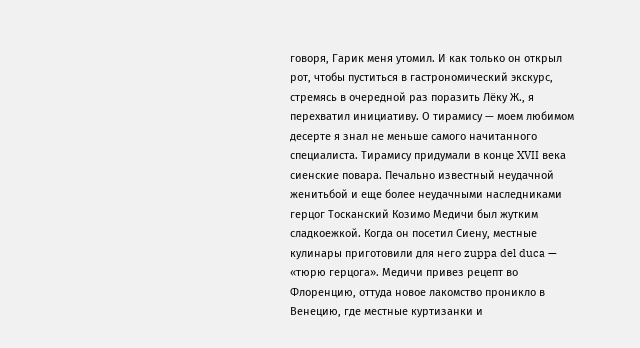говоря, Гарик меня утомил. И как только он открыл рот, чтобы пуститься в гастрономический экскурс, стремясь в очередной раз поразить Лёку Ж., я перехватил инициативу. О тирамису — моем любимом десерте я знал не меньше самого начитанного специалиста. Тирамису придумали в конце XVII века сиенские повара. Печально известный неудачной женитьбой и еще более неудачными наследниками герцог Тосканский Козимо Медичи был жутким сладкоежкой. Когда он посетил Сиену, местные кулинары приготовили для него zuppa del duca — «тюрю герцога». Медичи привез рецепт во Флоренцию, оттуда новое лакомство проникло в Венецию, где местные куртизанки и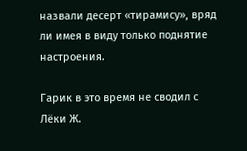назвали десерт «тирамису», вряд ли имея в виду только поднятие настроения.

Гарик в это время не сводил с Лёки Ж.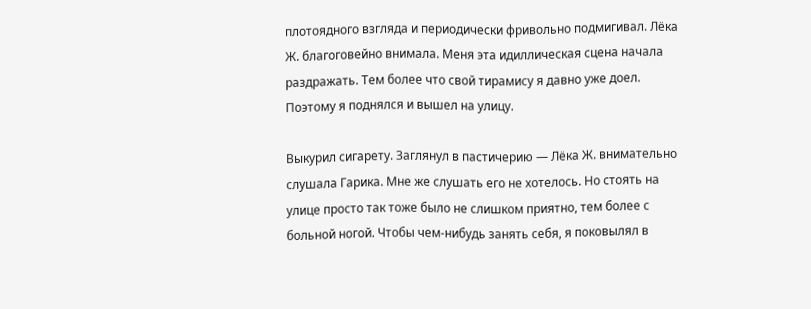плотоядного взгляда и периодически фривольно подмигивал. Лёка Ж. благоговейно внимала. Меня эта идиллическая сцена начала раздражать. Тем более что свой тирамису я давно уже доел. Поэтому я поднялся и вышел на улицу.

Выкурил сигарету. Заглянул в пастичерию — Лёка Ж. внимательно слушала Гарика. Мне же слушать его не хотелось. Но стоять на улице просто так тоже было не слишком приятно, тем более с больной ногой. Чтобы чем-нибудь занять себя, я поковылял в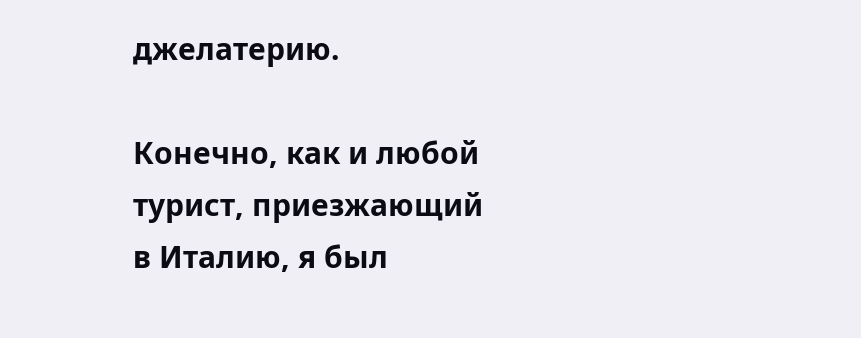джелатерию.

Конечно, как и любой турист, приезжающий в Италию, я был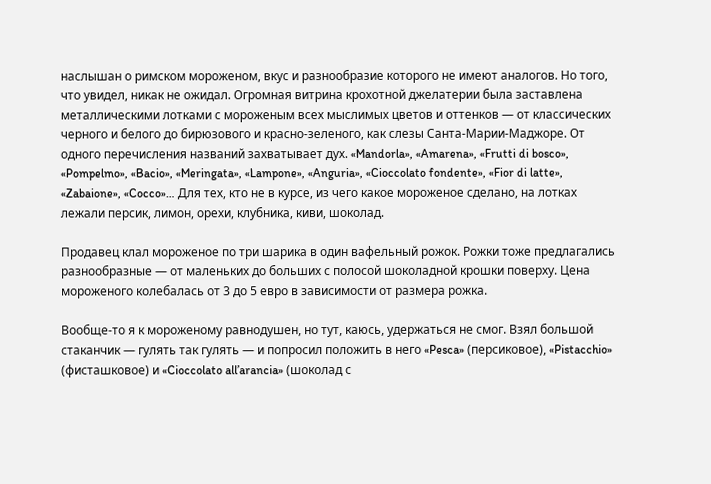наслышан о римском мороженом, вкус и разнообразие которого не имеют аналогов. Но того, что увидел, никак не ожидал. Огромная витрина крохотной джелатерии была заставлена металлическими лотками с мороженым всех мыслимых цветов и оттенков — от классических черного и белого до бирюзового и красно-зеленого, как слезы Санта-Марии-Маджоре. От одного перечисления названий захватывает дух. «Mandorla», «Amarena», «Frutti di bosco», «Pompelmo», «Bacio», «Meringata», «Lampone», «Anguria», «Cioccolato fondente», «Fior di latte», «Zabaione», «Cocco»… Для тех, кто не в курсе, из чего какое мороженое сделано, на лотках лежали персик, лимон, орехи, клубника, киви, шоколад.

Продавец клал мороженое по три шарика в один вафельный рожок. Рожки тоже предлагались разнообразные — от маленьких до больших с полосой шоколадной крошки поверху. Цена мороженого колебалась от 3 до 5 евро в зависимости от размера рожка.

Вообще-то я к мороженому равнодушен, но тут, каюсь, удержаться не смог. Взял большой стаканчик — гулять так гулять — и попросил положить в него «Pesca» (персиковое), «Pistacchio» (фисташковое) и «Cioccolato all’arancia» (шоколад с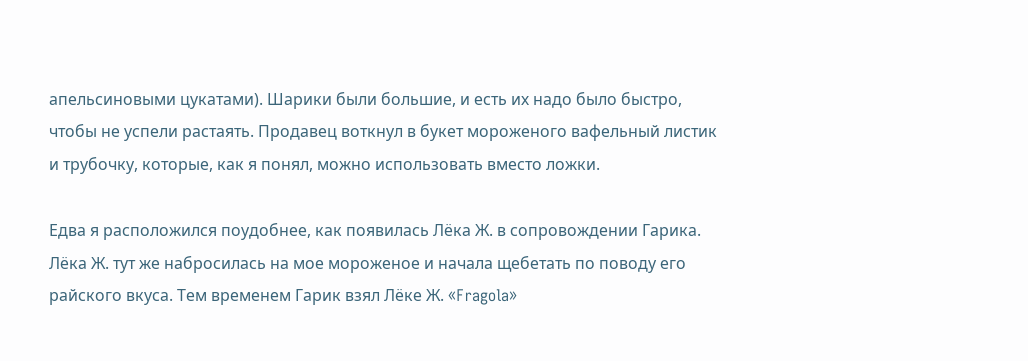апельсиновыми цукатами). Шарики были большие, и есть их надо было быстро, чтобы не успели растаять. Продавец воткнул в букет мороженого вафельный листик и трубочку, которые, как я понял, можно использовать вместо ложки.

Едва я расположился поудобнее, как появилась Лёка Ж. в сопровождении Гарика. Лёка Ж. тут же набросилась на мое мороженое и начала щебетать по поводу его райского вкуса. Тем временем Гарик взял Лёке Ж. «Fragola»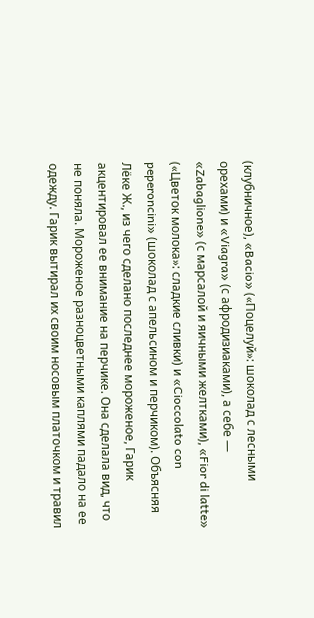(клубничное), «Bacio» («Поцелуй»: шоколад с лесными орехами) и «Viagra» (с афродизиаками), а себе — «Zabaglione» (с марсалой и яичными желтками), «Fior di latte» («Цветок молока»: сладкие сливки) и «Cioccolato con peperoncini» (шоколад с апельсином и перчиком). Объясняя Лёке Ж., из чего сделано последнее мороженое, Гарик акцентировал ее внимание на перчике. Она сделала вид, что не поняла. Мороженое разноцветными каплями падало на ее одежду. Гарик вытирал их своим носовым платочком и травил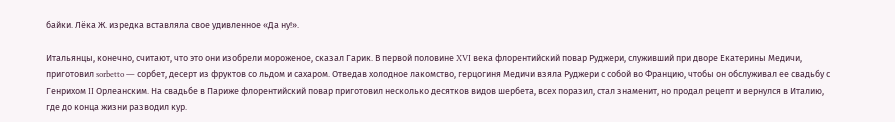байки. Лёка Ж. изредка вставляла свое удивленное «Да ну!».

Итальянцы, конечно, считают, что это они изобрели мороженое, сказал Гарик. В первой половине XVI века флорентийский повар Руджери, служивший при дворе Екатерины Медичи, приготовил sorbetto — сорбет, десерт из фруктов со льдом и сахаром. Отведав холодное лакомство, герцогиня Медичи взяла Руджери с собой во Францию, чтобы он обслуживал ее свадьбу с Генрихом II Орлеанским. На свадьбе в Париже флорентийский повар приготовил несколько десятков видов шербета, всех поразил, стал знаменит, но продал рецепт и вернулся в Италию, где до конца жизни разводил кур.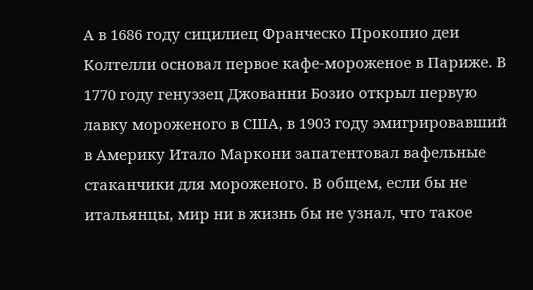А в 1686 году сицилиец Франческо Прокопио деи Колтелли основал первое кафе-мороженое в Париже. В 1770 году генуэзец Джованни Бозио открыл первую лавку мороженого в США, в 1903 году эмигрировавший в Америку Итало Маркони запатентовал вафельные стаканчики для мороженого. В общем, если бы не итальянцы, мир ни в жизнь бы не узнал, что такое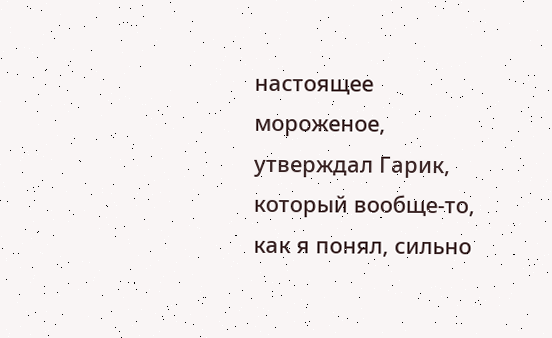настоящее мороженое, утверждал Гарик, который вообще-то, как я понял, сильно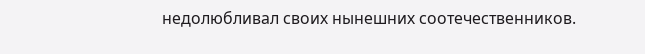недолюбливал своих нынешних соотечественников.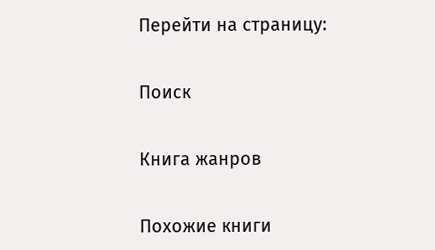Перейти на страницу:

Поиск

Книга жанров

Похожие книги